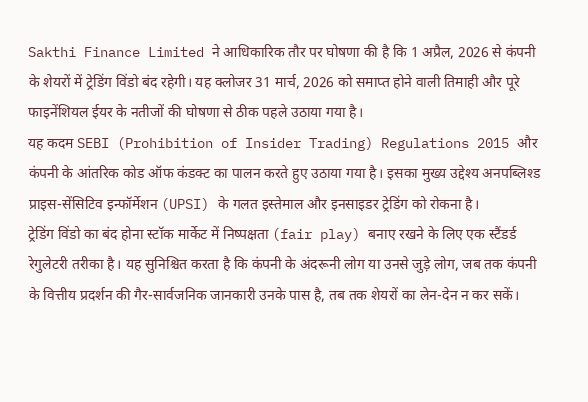Sakthi Finance Limited ने आधिकारिक तौर पर घोषणा की है कि 1 अप्रैल, 2026 से कंपनी के शेयरों में ट्रेडिंग विंडो बंद रहेगी। यह क्लोजर 31 मार्च, 2026 को समाप्त होने वाली तिमाही और पूरे फाइनेंशियल ईयर के नतीजों की घोषणा से ठीक पहले उठाया गया है।
यह कदम SEBI (Prohibition of Insider Trading) Regulations 2015 और कंपनी के आंतरिक कोड ऑफ कंडक्ट का पालन करते हुए उठाया गया है। इसका मुख्य उद्देश्य अनपब्लिश्ड प्राइस-सेंसिटिव इन्फॉर्मेशन (UPSI) के गलत इस्तेमाल और इनसाइडर ट्रेडिंग को रोकना है।
ट्रेडिंग विंडो का बंद होना स्टॉक मार्केट में निष्पक्षता (fair play) बनाए रखने के लिए एक स्टैंडर्ड रेगुलेटरी तरीका है। यह सुनिश्चित करता है कि कंपनी के अंदरूनी लोग या उनसे जुड़े लोग, जब तक कंपनी के वित्तीय प्रदर्शन की गैर-सार्वजनिक जानकारी उनके पास है, तब तक शेयरों का लेन-देन न कर सकें।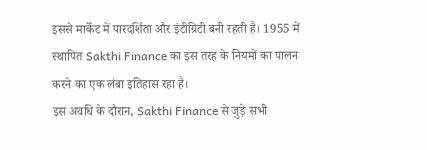इससे मार्केट में पारदर्शिता और इंटीग्रिटी बनी रहती है। 1955 में स्थापित Sakthi Finance का इस तरह के नियमों का पालन करने का एक लंबा इतिहास रहा है।
इस अवधि के दौरान, Sakthi Finance से जुड़े सभी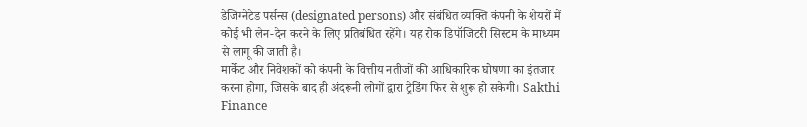डेजिग्नेटेड पर्सन्स (designated persons) और संबंधित व्यक्ति कंपनी के शेयरों में कोई भी लेन-देन करने के लिए प्रतिबंधित रहेंगे। यह रोक डिपॉजिटरी सिस्टम के माध्यम से लागू की जाती है।
मार्केट और निवेशकों को कंपनी के वित्तीय नतीजों की आधिकारिक घोषणा का इंतजार करना होगा, जिसके बाद ही अंदरूनी लोगों द्वारा ट्रेडिंग फिर से शुरू हो सकेगी। Sakthi Finance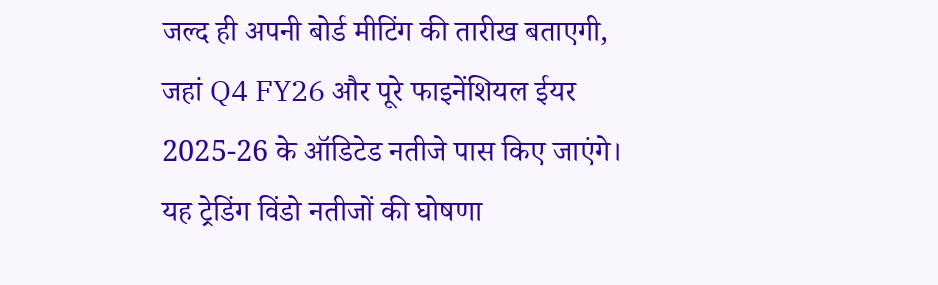जल्द ही अपनी बोर्ड मीटिंग की तारीख बताएगी, जहां Q4 FY26 और पूरे फाइनेंशियल ईयर 2025-26 के ऑडिटेड नतीजे पास किए जाएंगे। यह ट्रेडिंग विंडो नतीजों की घोषणा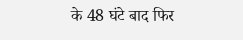के 48 घंटे बाद फिर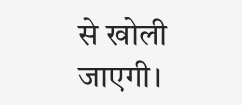से खोली जाएगी।